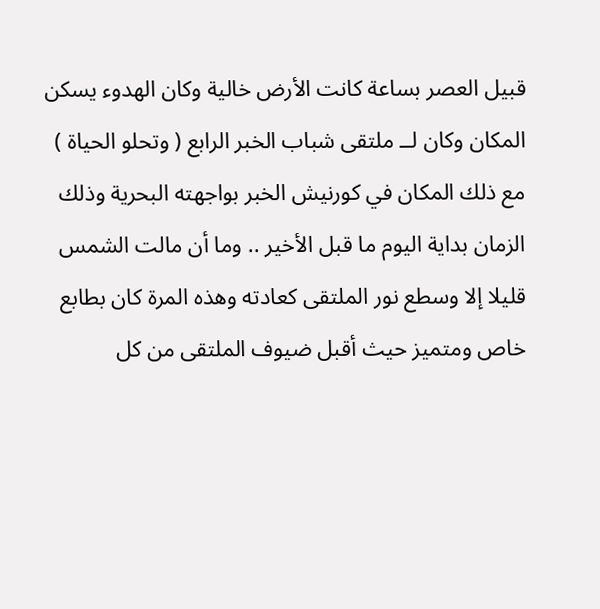قبيل العصر بساعة كانت الأرض خالية وكان الهدوء يسكن المكان وكان لــ ملتقى شباب الخبر الرابع ( وتحلو الحياة ) مع ذلك المكان في كورنيش الخبر بواجهته البحرية وذلك الزمان بداية اليوم ما قبل الأخير .. وما أن مالت الشمس قليلا إلا وسطع نور الملتقى كعادته وهذه المرة كان بطابع خاص ومتميز حيث أقبل ضيوف الملتقى من كل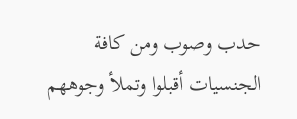حدب وصوب ومن كافة الجنسيات أقبلوا وتملأ وجوههم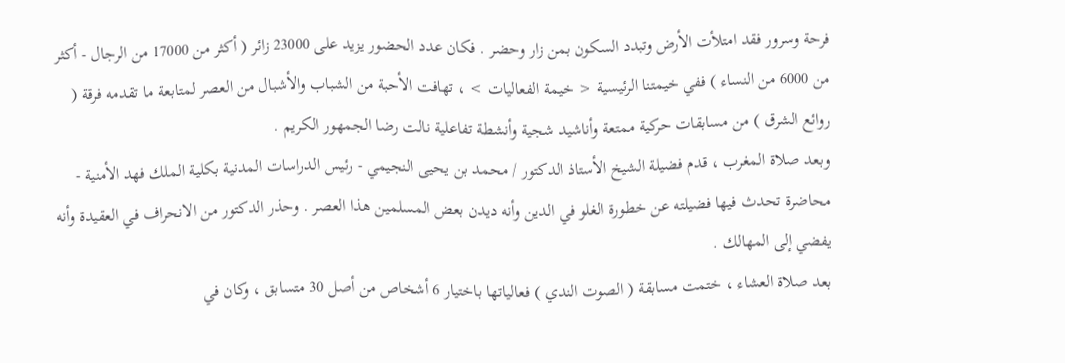فرحة وسرور فقد امتلأت الأرض وتبدد السكون بمن زار وحضر . فكان عدد الحضور يزيد على 23000 زائر ( أكثر من 17000 من الرجال - أكثر من 6000 من النساء ) ففي خيمتنا الرئيسية < خيمة الفعاليات > ، تهافت الأحبة من الشباب والأشبال من العصر لمتابعة ما تقدمه فرقة ( روائع الشرق ) من مسابقات حركية ممتعة وأناشيد شجية وأنشطة تفاعلية نالت رضا الجمهور الكريم .
وبعد صلاة المغرب ، قدم فضيلة الشيخ الأستاذ الدكتور / محمد بن يحيى النجيمي - رئيس الدراسات المدنية بكلية الملك فهد الأمنية - محاضرة تحدث فيها فضيلته عن خطورة الغلو في الدين وأنه ديدن بعض المسلمين هذا العصر . وحذر الدكتور من الانحراف في العقيدة وأنه يفضي إلى المهالك .
بعد صلاة العشاء ، ختمت مسابقة ( الصوت الندي ) فعالياتها باختيار 6 أشخاص من أصل 30 متسابق ، وكان في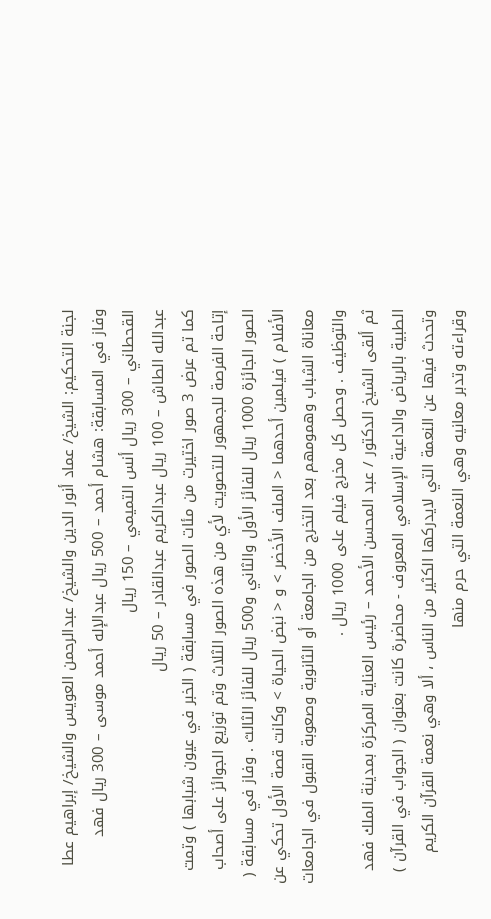لجنة التحكيم: الشيخ/ عماد أنور الدين والشيخ/ عبدالرحمن العويس والشيخ/ إبراهيم عطا وفاز في المسابقة: هشام أحمد – 500 ريال عبدالإله أحمد موسى – 300 ريال فهد القحطاني – 300 ريال أنس التميمي – 150 ريال
عبدالله الطاش – 100 ريال عبدالكريم عبدالقادر – 50 ريال
كما تم عرض 3 صور اختيرت من مئات الصور في مسابقة ( الخبر في عيون شبابها ) وتمت إتاحة الفرصة للجمهور للتصويت لأي من هذه الصور الثلاث وتم توزيع الجوائز على أصحاب الصور الجائزة 1000 ريال للفائز الأول والثاني و500 ريال للفائز الثالث . وفاز في مسابقة ( الأفلام ) فيلمين أحدهما < الملف الأخضر > و < نبض الحياة > وكانت قصة الأول تحكي عن معاناة الشباب وهمومهم بعد التخرج من الجامعة أو الثانوية وصعوبة القبول في الجامعات والتوظيف . وحصل كل مخرج فيلم على 1000 ريال .
ثم ألقى الشيخ الدكتور / عبد المحسن الأحمد – رئيس العناية المركزة بمدينة الملك فهد الطبية بالرياض والداعية الإسلامي المعروف - محاضرة كانت بعنوان ( الجواب في القرآن )
وتحدث فيها عن النعمة التي لايدركها الكثير من الناس ، ألا وهي نعمة القرآن الكريم وقراءته وتدبر معانيه وهي النعمة التي حرم منها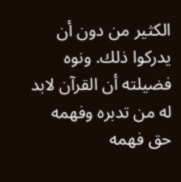الكثير من دون أن يدركوا ذلك. ونوه فضيلته أن القرآن لابد له من تدبره وفهمه حق فهمه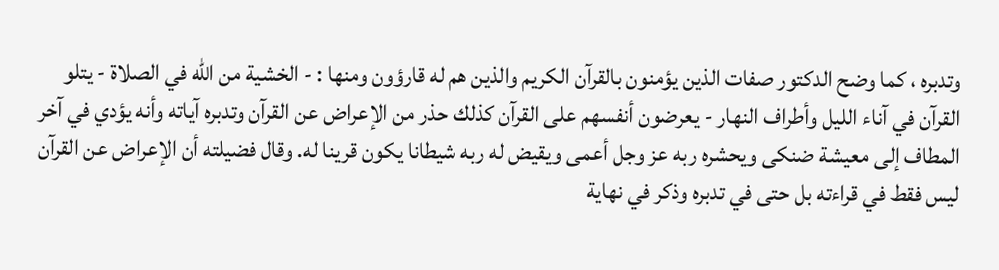وتدبره ، كما وضح الدكتور صفات الذين يؤمنون بالقرآن الكريم والذين هم له قارؤون ومنها : - الخشية من الله في الصلاة - يتلو القرآن في آناء الليل وأطراف النهار - يعرضون أنفسهم على القرآن كذلك حذر من الإعراض عن القرآن وتدبره آياته وأنه يؤدي في آخر المطاف إلى معيشة ضنكى ويحشره ربه عز وجل أعمى ويقيض له ربه شيطانا يكون قرينا له. وقال فضيلته أن الإعراض عن القرآن ليس فقط في قراءته بل حتى في تدبره وذكر في نهاية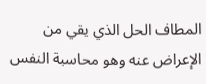المطاف الحل الذي يقي من الإعراض عنه وهو محاسبة النفس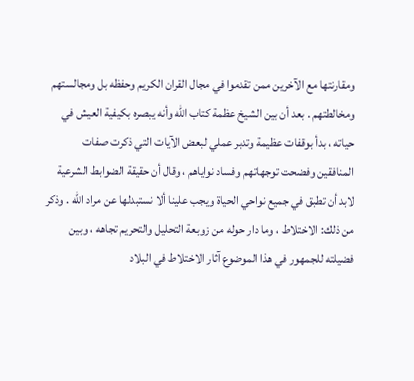ومقارنتها مع الآخرين ممن تقدموا في مجال القران الكريم وحفظه بل ومجالستهم ومخالطتهم . بعد أن بين الشيخ عظمة كتاب الله وأنه يبصره بكيفية العيش في حياته ، بدأ بوقفات عظيمة وتدبر عملي لبعض الآيات التي ذكرت صفات المنافقين وفضحت توجهاتهم وفساد نواياهم ، وقال أن حقيقة الضوابط الشرعية لابد أن تطبق في جميع نواحي الحياة ويجب علينا ألا نستبدلها عن مراد الله . وذكر من ذلك: الاختلاط ، وما دار حوله من زوبعة التحليل والتحريم تجاهه ، وبين فضيلته للجمهور في هذا الموضوع آثار الاختلاط في البلاد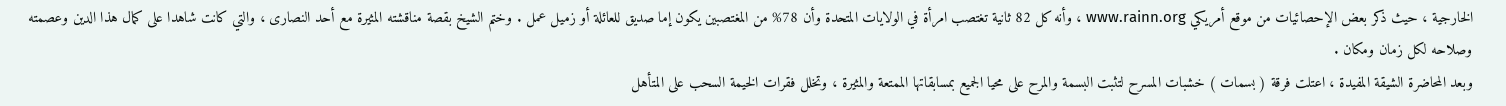الخارجية ، حيث ذكر بعض الإحصائيات من موقع أمريكي www.rainn.org ، وأنه كل 82 ثانية تغتصب امرأة في الولايات المتحدة وأن 78% من المغتصبين يكون إما صديق للعائلة أو زميل عمل . وختم الشيخ بقصة مناقشته المثيرة مع أحد النصارى ، والتي كانت شاهدا على كمال هذا الدين وعصمته وصلاحه لكل زمان ومكان .
وبعد المحاضرة الشيقة المفيدة ، اعتلت فرقة ( بسمات ) خشبات المسرح لتثبت البسمة والمرح على محيا الجميع بمسابقاتها الممتعة والمثيرة ، وتخلل فقرات الخيمة السحب على المتأهل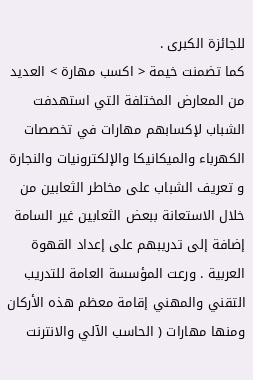للجائزة الكبرى .
كما تضمنت خيمة < اكسب مهارة > العديد من المعارض المختلفة التي استهدفت الشباب لإكسابهم مهارات في تخصصات الكهرباء والميكانيكا والإلكترونيات والنجارة و تعريف الشباب على مخاطر الثعابين من خلال الاستعانة ببعض الثعابين غير السامة
إضافة إلى تدريبهم على إعداد القهوة العربية . ورعت المؤسسة العامة للتدريب التقني والمهني إقامة معظم هذه الأركان ومنها مهارات ( الحاسب الآلي والانترنت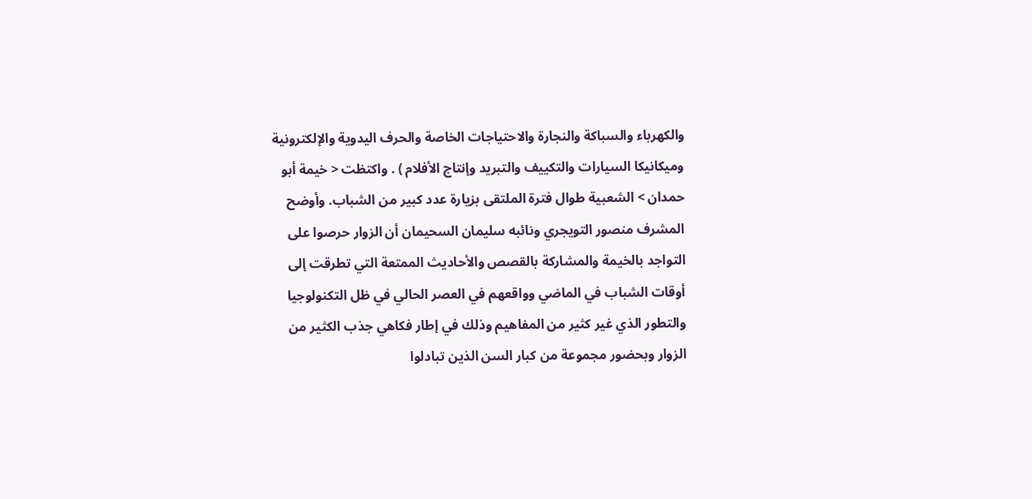والكهرباء والسباكة والنجارة والاحتياجات الخاصة والحرف اليدوية والإلكترونية وميكانيكا السيارات والتكييف والتبريد وإنتاج الأفلام ) . واكتظت < خيمة أبو حمدان > الشعبية طوال فترة الملتقى بزيارة عدد كبير من الشباب. وأوضح المشرف منصور التويجري ونائبه سليمان السحيمان أن الزوار حرصوا على التواجد بالخيمة والمشاركة بالقصص والأحاديث الممتعة التي تطرقت إلى أوقات الشباب في الماضي وواقعهم في العصر الحالي في ظل التكنولوجيا والتطور الذي غير كثير من المفاهيم وذلك في إطار فكاهي جذب الكثير من الزوار وبحضور مجموعة من كبار السن الذين تبادلوا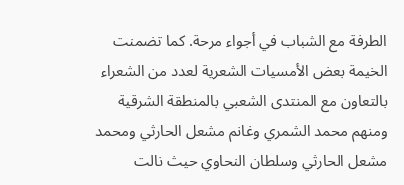الطرفة مع الشباب في أجواء مرحة. كما تضمنت الخيمة بعض الأمسيات الشعرية لعدد من الشعراء بالتعاون مع المنتدى الشعبي بالمنطقة الشرقية ومنهم محمد الشمري وغانم مشعل الحارثي ومحمد مشعل الحارثي وسلطان النحاوي حيث نالت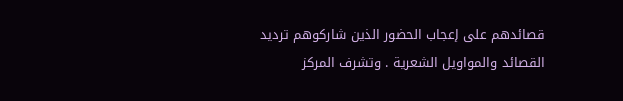قصائدهم على إعجاب الحضور الذين شاركوهم ترديد القصائد والمواويل الشعرية . وتشرف المركز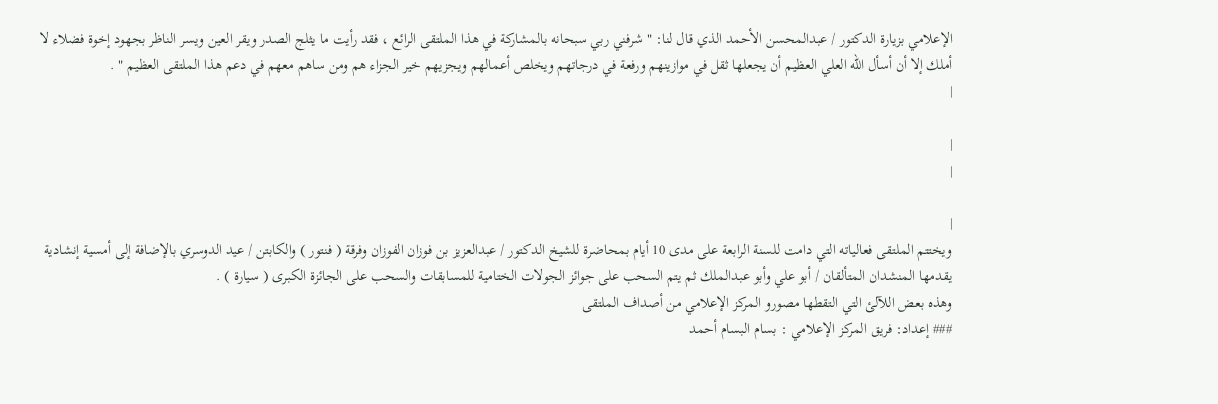الإعلامي بزيارة الدكتور / عبدالمحسن الأحمد الذي قال لنا: " شرفني ربي سبحانه بالمشاركة في هذا الملتقى الرائع ، فقد رأيت ما يثلج الصدر ويقر العين ويسر الناظر بجهود إخوة فضلاء لا أملك إلا أن أسأل الله العلي العظيم أن يجعلها ثقل في موازينهم ورفعة في درجاتهم ويخلص أعمالهم ويجزيهم خير الجزاء هم ومن ساهم معهم في دعم هذا الملتقى العظيم " .
|

|
|

|
ويختتم الملتقى فعالياته التي دامت للسنة الرابعة على مدى 10 أيام بمحاضرة للشيخ الدكتور / عبدالعزيز بن فوزان الفوزان وفرقة ( فنتور ) والكابتن / عيد الدوسري بالإضافة إلى أمسية إنشادية يقدمها المنشدان المتألقان / أبو علي وأبو عبدالملك ثم يتم السحب على جوائز الجولات الختامية للمسابقات والسحب على الجائزة الكبرى ( سيارة ) .
وهذه بعض اللآلئ التي التقطها مصورو المركز الإعلامي من أصداف الملتقى
### إعداد: فريق المركز الإعلامي : بسام البسام أحمد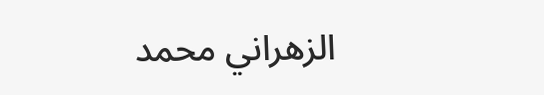الزهراني محمد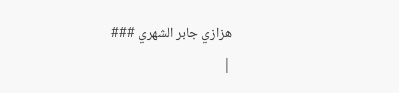هزازي جابر الشهري ###
|